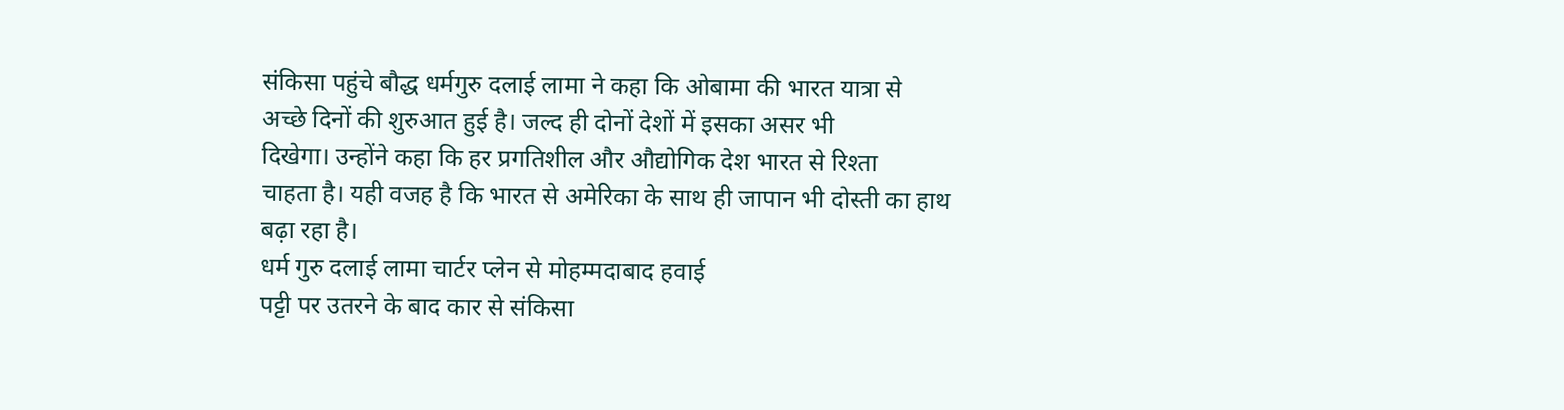संकिसा पहुंचे बौद्ध धर्मगुरु दलाई लामा ने कहा कि ओबामा की भारत यात्रा से
अच्छे दिनों की शुरुआत हुई है। जल्द ही दोनों देशों में इसका असर भी
दिखेगा। उन्होंने कहा कि हर प्रगतिशील और औद्योगिक देश भारत से रिश्ता
चाहता है। यही वजह है कि भारत से अमेरिका के साथ ही जापान भी दोस्ती का हाथ
बढ़ा रहा है।
धर्म गुरु दलाई लामा चार्टर प्लेन से मोहम्मदाबाद हवाई
पट्टी पर उतरने के बाद कार से संकिसा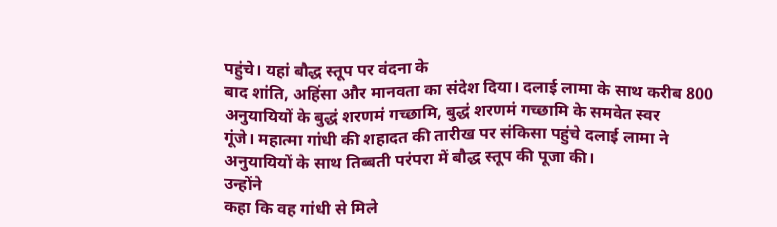पहुंचे। यहां बौद्ध स्तूप पर वंदना के
बाद शांति, अहिंसा और मानवता का संदेश दिया। दलाई लामा के साथ करीब 800
अनुयायियों के बुद्धं शरणमं गच्छामि, बुद्धं शरणमं गच्छामि के समवेत स्वर
गूंजे। महात्मा गांधी की शहादत की तारीख पर संकिसा पहुंचे दलाई लामा ने
अनुयायियों के साथ तिब्बती परंपरा में बौद्ध स्तूप की पूजा की।
उन्होंने
कहा कि वह गांधी से मिले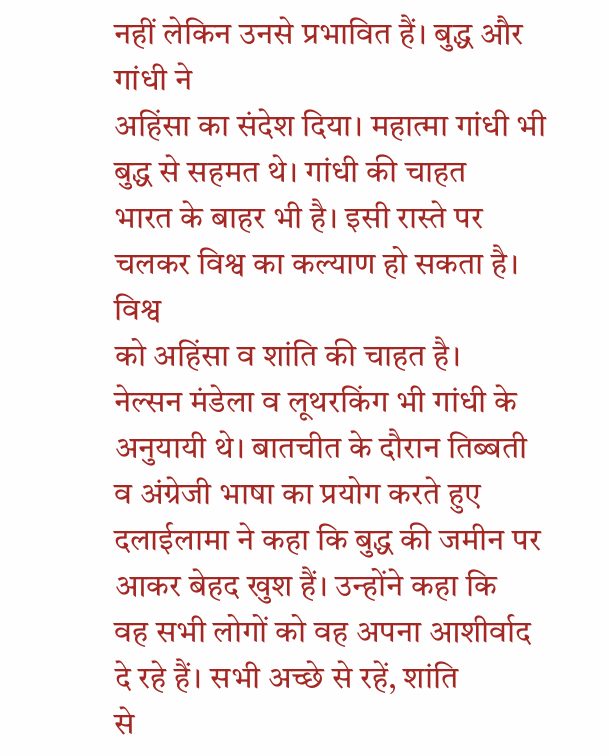नहीं लेकिन उनसे प्रभावित हैं। बुद्ध और गांधी ने
अहिंसा का संदेश दिया। महात्मा गांधी भी बुद्ध से सहमत थे। गांधी की चाहत
भारत के बाहर भी है। इसी रास्ते पर चलकर विश्व का कल्याण हो सकता है। विश्व
को अहिंसा व शांति की चाहत है।
नेल्सन मंडेला व लूथरकिंग भी गांधी के
अनुयायी थे। बातचीत के दौरान तिब्बती व अंग्रेजी भाषा का प्रयोग करते हुए
दलाईलामा ने कहा कि बुद्ध की जमीन पर आकर बेहद खुश हैं। उन्होंने कहा कि
वह सभी लोगों को वह अपना आशीर्वाद दे रहे हैं। सभी अच्छे से रहें, शांति
से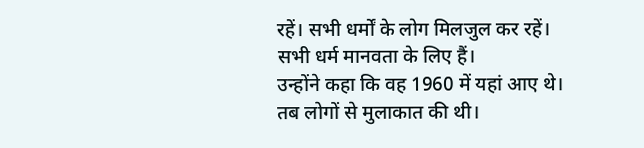रहें। सभी धर्मों के लोग मिलजुल कर रहें। सभी धर्म मानवता के लिए हैं।
उन्होंने कहा कि वह 1960 में यहां आए थे। तब लोगों से मुलाकात की थी।